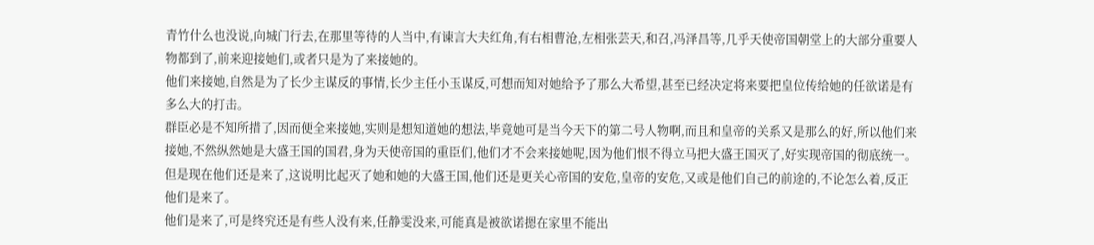青竹什么也没说,向城门行去,在那里等待的人当中,有谏言大夫红角,有右相曹沧,左相张芸天,和召,冯泽昌等,几乎天使帝国朝堂上的大部分重要人物都到了,前来迎接她们,或者只是为了来接她的。
他们来接她,自然是为了长少主谋反的事情,长少主任小玉谋反,可想而知对她给予了那么大希望,甚至已经决定将来要把皇位传给她的任欲诺是有多么大的打击。
群臣必是不知所措了,因而便全来接她,实则是想知道她的想法,毕竟她可是当今天下的第二号人物啊,而且和皇帝的关系又是那么的好,所以他们来接她,不然纵然她是大盛王国的国君,身为天使帝国的重臣们,他们才不会来接她呢,因为他们恨不得立马把大盛王国灭了,好实现帝国的彻底统一。
但是现在他们还是来了,这说明比起灭了她和她的大盛王国,他们还是更关心帝国的安危,皇帝的安危,又或是他们自己的前途的,不论怎么着,反正他们是来了。
他们是来了,可是终究还是有些人没有来,任静雯没来,可能真是被欲诺摁在家里不能出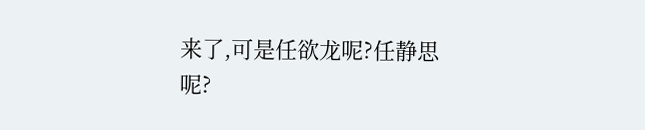来了,可是任欲龙呢?任静思呢?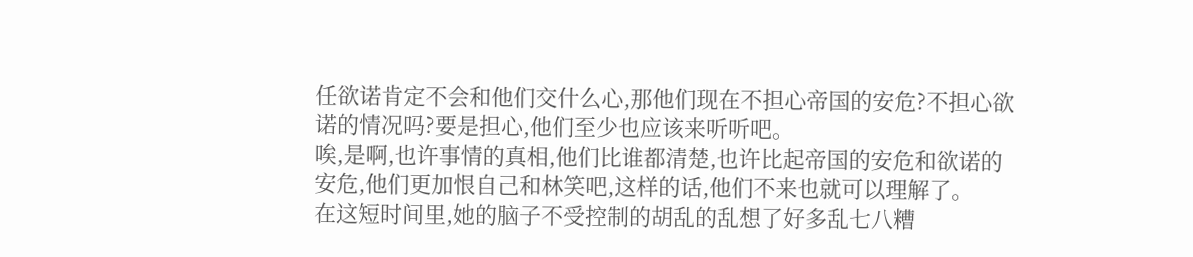任欲诺肯定不会和他们交什么心,那他们现在不担心帝国的安危?不担心欲诺的情况吗?要是担心,他们至少也应该来听听吧。
唉,是啊,也许事情的真相,他们比谁都清楚,也许比起帝国的安危和欲诺的安危,他们更加恨自己和林笑吧,这样的话,他们不来也就可以理解了。
在这短时间里,她的脑子不受控制的胡乱的乱想了好多乱七八糟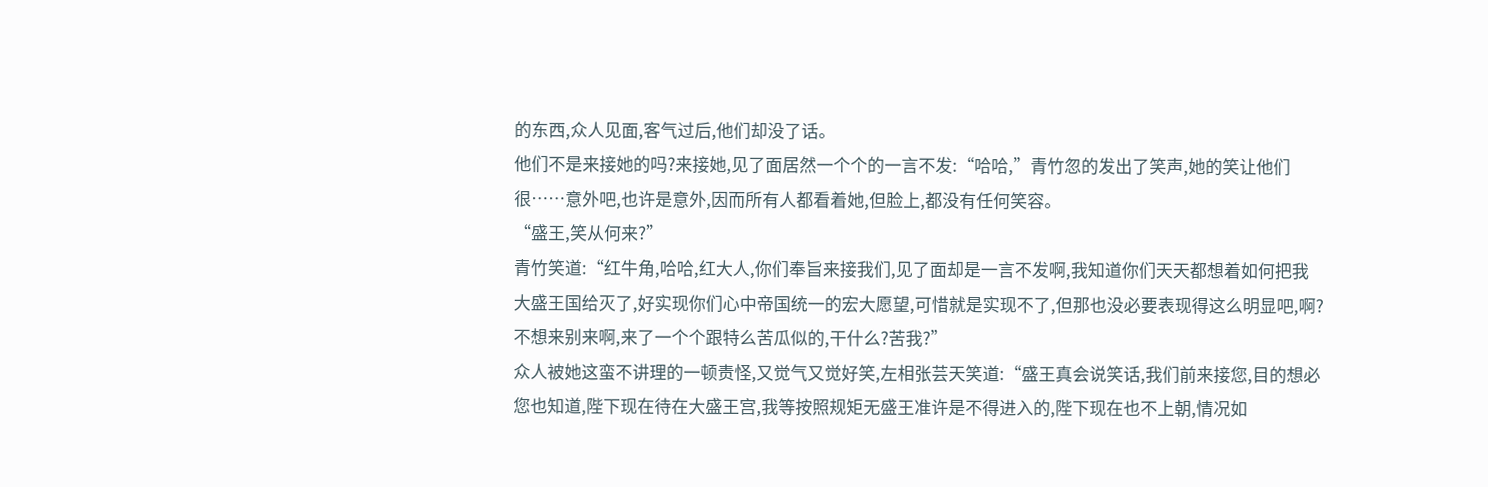的东西,众人见面,客气过后,他们却没了话。
他们不是来接她的吗?来接她,见了面居然一个个的一言不发:“哈哈,”青竹忽的发出了笑声,她的笑让他们很……意外吧,也许是意外,因而所有人都看着她,但脸上,都没有任何笑容。
“盛王,笑从何来?”
青竹笑道:“红牛角,哈哈,红大人,你们奉旨来接我们,见了面却是一言不发啊,我知道你们天天都想着如何把我大盛王国给灭了,好实现你们心中帝国统一的宏大愿望,可惜就是实现不了,但那也没必要表现得这么明显吧,啊?不想来别来啊,来了一个个跟特么苦瓜似的,干什么?苦我?”
众人被她这蛮不讲理的一顿责怪,又觉气又觉好笑,左相张芸天笑道:“盛王真会说笑话,我们前来接您,目的想必您也知道,陛下现在待在大盛王宫,我等按照规矩无盛王准许是不得进入的,陛下现在也不上朝,情况如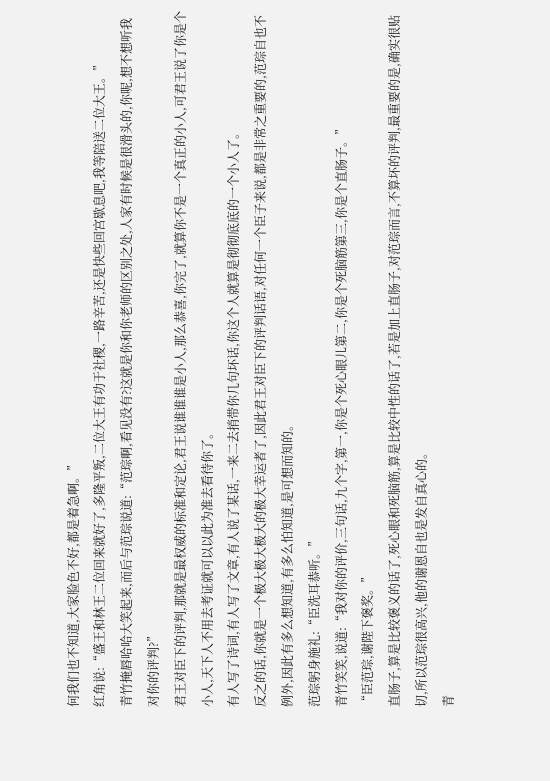何我们也不知道,大家脸色不好,都是着急啊。”
红角说:“盛王和林王二位回来就好了,多隆平叛,二位大王有功于社稷,一路辛苦,还是快些回宫歇息吧,我等陪送二位大王。”
青竹掩唇哈哈大笑起来,而后与范琮说道:“范琮啊,看见没有?这就是你和你老师的区别之处,人家有时候是很滑头的,你呢,想不想听我对你的评判?”
君王对臣下的评判,那就是最权威的标准和定论,君王说谁谁谁是小人,那么恭喜,你完了,就算你不是一个真正的小人,可君王说了你是个小人,天下人不用去考证就可以以此为准去看待你了。
有人写了诗词,有人写了文章,有人说了某话,一来二去捎带你几句坏话,你这个人就算是彻彻底底的一个小人了。
反之的话,你就是一个极大极大极大的极大幸运者了,因此君王对臣下的评判话语,对任何一个臣子来说,都是非常之重要的,范琮自也不例外,因此有多么想知道,有多么怕知道,是可想而知的。
范琮躬身施礼:“臣洗耳恭听。”
青竹笑笑,说道:“我对你的评价,三句话,九个字,第一,你是个死心眼儿第二,你是个死脑筋第三,你是个直肠子。”
“臣范琮,谢陛下褒奖。”
直肠子,算是比较褒义的话了,死心眼和死脑筋,算是比较中性的话了,若是加上直肠子,对范琮而言,不算坏的评判,最重要的是,确实很贴切,所以范琮很高兴,他的谢恩自也是发自真心的。
青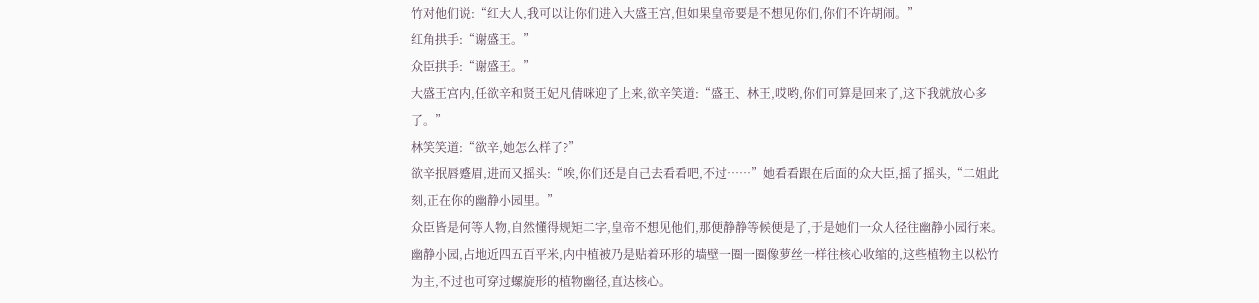竹对他们说:“红大人,我可以让你们进入大盛王宫,但如果皇帝要是不想见你们,你们不许胡闹。”
红角拱手:“谢盛王。”
众臣拱手:“谢盛王。”
大盛王宫内,任欲辛和贤王妃凡倩咪迎了上来,欲辛笑道:“盛王、林王,哎哟,你们可算是回来了,这下我就放心多了。”
林笑笑道:“欲辛,她怎么样了?”
欲辛抿唇蹙眉,进而又摇头:“唉,你们还是自己去看看吧,不过……”她看看跟在后面的众大臣,摇了摇头,“二姐此刻,正在你的幽静小园里。”
众臣皆是何等人物,自然懂得规矩二字,皇帝不想见他们,那便静静等候便是了,于是她们一众人径往幽静小园行来。
幽静小园,占地近四五百平米,内中植被乃是贴着环形的墙壁一圈一圈像萝丝一样往核心收缩的,这些植物主以松竹为主,不过也可穿过螺旋形的植物幽径,直达核心。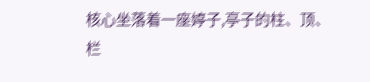核心坐落着一座婷子,亭子的柱、顶、栏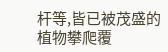杆等,皆已被茂盛的植物攀爬覆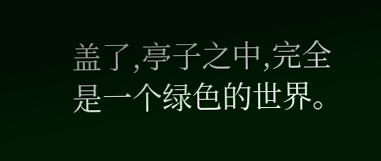盖了,亭子之中,完全是一个绿色的世界。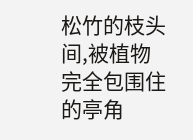松竹的枝头间,被植物完全包围住的亭角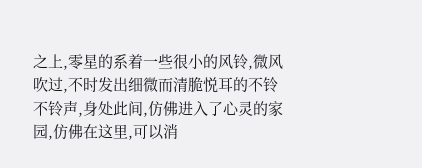之上,零星的系着一些很小的风铃,微风吹过,不时发出细微而清脆悦耳的不铃不铃声,身处此间,仿佛进入了心灵的家园,仿佛在这里,可以消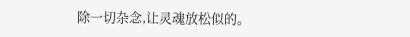除一切杂念,让灵魂放松似的。